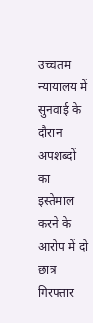उच्चतम न्यायालय में सुनवाई के दौरान अपशब्दों का इस्तेमाल करने के आरोप में दो छात्र गिरफ्तार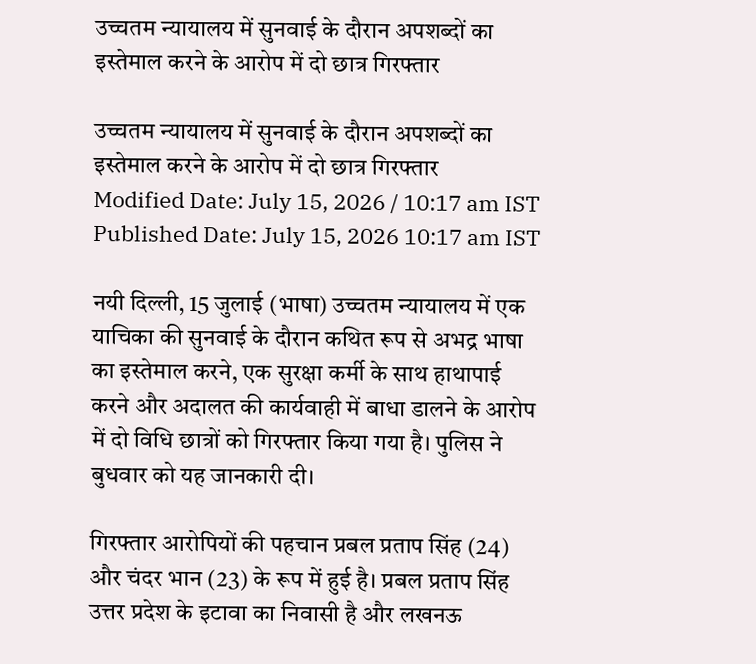उच्चतम न्यायालय में सुनवाई के दौरान अपशब्दों का इस्तेमाल करने के आरोप में दो छात्र गिरफ्तार

उच्चतम न्यायालय में सुनवाई के दौरान अपशब्दों का इस्तेमाल करने के आरोप में दो छात्र गिरफ्तार
Modified Date: July 15, 2026 / 10:17 am IST
Published Date: July 15, 2026 10:17 am IST

नयी दिल्ली, 15 जुलाई (भाषा) उच्चतम न्यायालय में एक याचिका की सुनवाई के दौरान कथित रूप से अभद्र भाषा का इस्तेमाल करने, एक सुरक्षा कर्मी के साथ हाथापाई करने और अदालत की कार्यवाही में बाधा डालने के आरोप में दो विधि छात्रों को गिरफ्तार किया गया है। पुलिस ने बुधवार को यह जानकारी दी।

गिरफ्तार आरोपियों की पहचान प्रबल प्रताप सिंह (24) और चंदर भान (23) के रूप में हुई है। प्रबल प्रताप सिंह उत्तर प्रदेश के इटावा का निवासी है और लखनऊ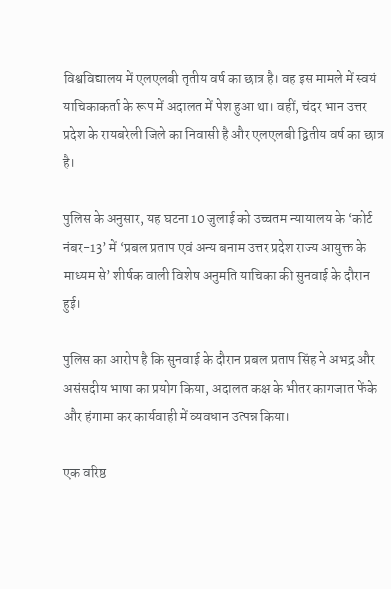विश्वविद्यालय में एलएलबी तृतीय वर्ष का छात्र है। वह इस मामले में स्वयं याचिकाकर्ता के रूप में अदालत में पेश हुआ था। वहीं, चंदर भान उत्तर प्रदेश के रायबरेली जिले का निवासी है और एलएलबी द्वितीय वर्ष का छात्र है।

पुलिस के अनुसार, यह घटना 10 जुलाई को उच्चतम न्यायालय के ‘कोर्ट नंबर-13’ में ‘प्रबल प्रताप एवं अन्य बनाम उत्तर प्रदेश राज्य आयुक्त के माध्यम से’ शीर्षक वाली विशेष अनुमति याचिका की सुनवाई के दौरान हुई।

पुलिस का आरोप है कि सुनवाई के दौरान प्रबल प्रताप सिंह ने अभद्र और असंसदीय भाषा का प्रयोग किया, अदालत कक्ष के भीतर कागजात फेंके और हंगामा कर कार्यवाही में व्यवधान उत्पन्न किया।

एक वरिष्ठ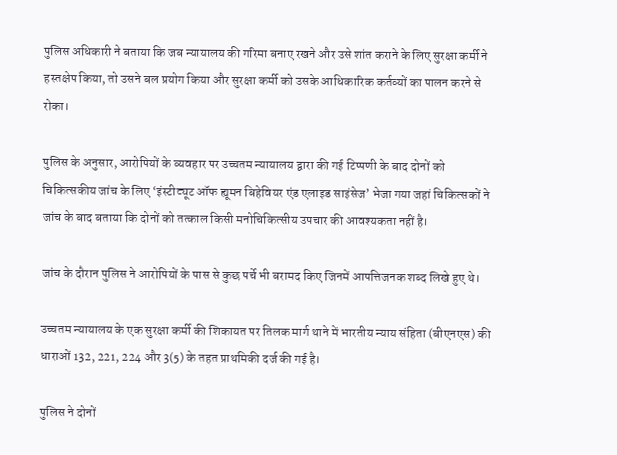पुलिस अधिकारी ने बताया कि जब न्यायालय की गरिमा बनाए रखने और उसे शांत कराने के लिए सुरक्षा कर्मी ने हस्तक्षेप किया, तो उसने बल प्रयोग किया और सुरक्षा कर्मी को उसके आधिकारिक कर्तव्यों का पालन करने से रोका।

पुलिस के अनुसार, आरोपियों के व्यवहार पर उच्चतम न्यायालय द्वारा की गई टिप्पणी के बाद दोनों को चिकित्सकीय जांच के लिए ‘इंस्टीट्यूट ऑफ ह्यूमन बिहेवियर एंड एलाइड साइंसेज’ भेजा गया जहां चिकित्सकों ने जांच के बाद बताया कि दोनों को तत्काल किसी मनोचिकित्सीय उपचार की आवश्यकता नहीं है।

जांच के दौरान पुलिस ने आरोपियों के पास से कुछ पर्चे भी बरामद किए जिनमें आपत्तिजनक शब्द लिखे हुए थे।

उच्चतम न्यायालय के एक सुरक्षा कर्मी की शिकायत पर तिलक मार्ग थाने में भारतीय न्याय संहिता (बीएनएस) की धाराओं 132, 221, 224 और 3(5) के तहत प्राथमिकी दर्ज की गई है।

पुलिस ने दोनों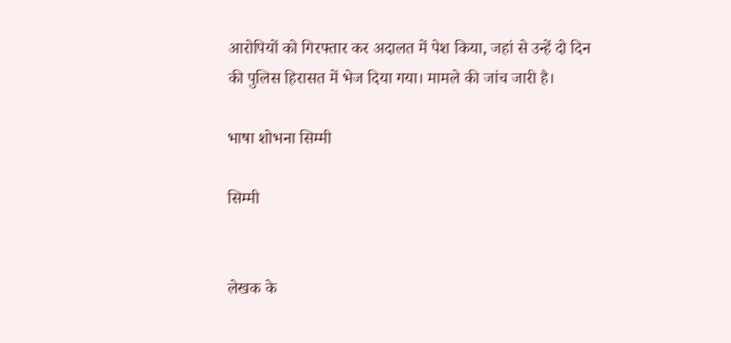आरोपियों को गिरफ्तार कर अदालत में पेश किया, जहां से उन्हें दो दिन की पुलिस हिरासत में भेज दिया गया। मामले की जांच जारी है।

भाषा शोभना सिम्मी

सिम्मी


लेखक के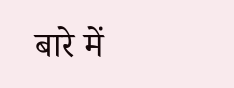बारे में